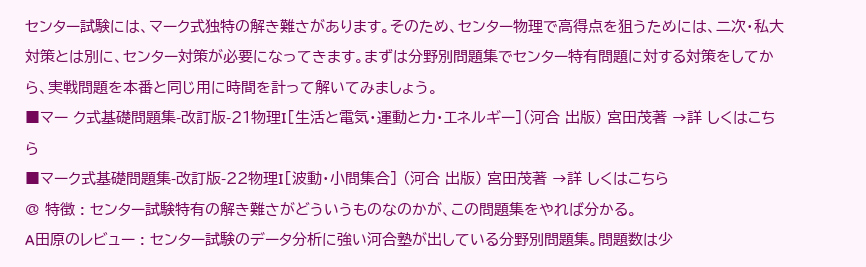センター試験には、マーク式独特の解き難さがあります。そのため、センター物理で高得点を狙うためには、二次・私大対策とは別に、センター対策が必要になってきます。まずは分野別問題集でセンター特有問題に対する対策をしてから、実戦問題を本番と同じ用に時間を計って解いてみましょう。
■マー ク式基礎問題集-改訂版-21物理I[生活と電気・運動と力・エネルギー](河合 出版) 宮田茂著 →詳 しくはこちら
■マーク式基礎問題集-改訂版-22物理I[波動・小問集合] (河合 出版) 宮田茂著 →詳 しくはこちら
@ 特徴 : センター試験特有の解き難さがどういうものなのかが、この問題集をやれば分かる。
A田原のレビュー : センター試験のデータ分析に強い河合塾が出している分野別問題集。問題数は少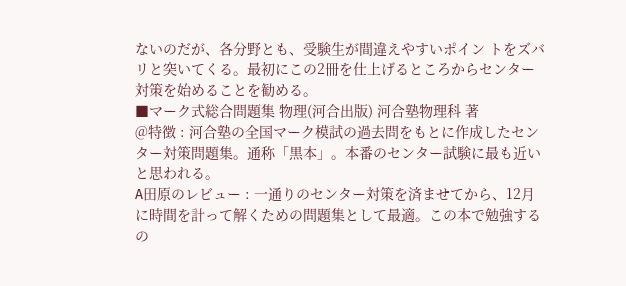ないのだが、各分野とも、受験生が間違えやすいポイン トをズバリと突いてくる。最初にこの2冊を仕上げるところからセンター対策を始めることを勧める。
■マーク式総合問題集 物理(河合出版) 河合塾物理科 著
@特徴 : 河合塾の全国マーク模試の過去問をもとに作成したセンター対策問題集。通称「黒本」。本番のセンター試験に最も近いと思われる。
A田原のレビュー : 一通りのセンター対策を済ませてから、12月に時間を計って解くための問題集として最適。この本で勉強するの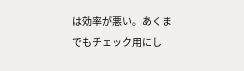は効率が悪い。あくま でもチェック用にし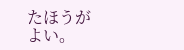たほうがよい。